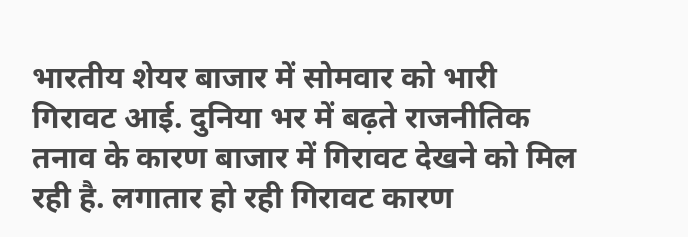भारतीय शेयर बाजार में सोमवार को भारी गिरावट आई. दुनिया भर में बढ़ते राजनीतिक तनाव के कारण बाजार में गिरावट देखने को मिल रही है. लगातार हो रही गिरावट कारण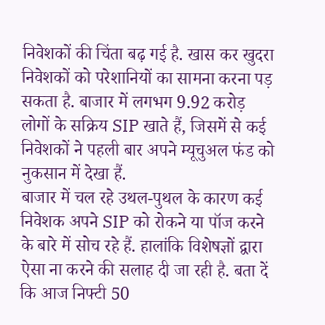निवेशकों की चिंता बढ़ गई है. खास कर खुदरा निवेशकों को परेशानियों का सामना करना पड़ सकता है. बाजार में लगभग 9.92 करोड़ लोगों के सक्रिय SIP खाते हैं, जिसमें से कई निवेशकों ने पहली बार अपने म्यूचुअल फंड को नुकसान में देखा हैं.
बाजार में चल रहे उथल-पुथल के कारण कई निवेशक अपने SIP को रोकने या पॉज करने के बारे में सोच रहे हैं. हालांकि विशेषज्ञों द्वारा ऐसा ना करने की सलाह दी जा रही है. बता दें कि आज निफ्टी 50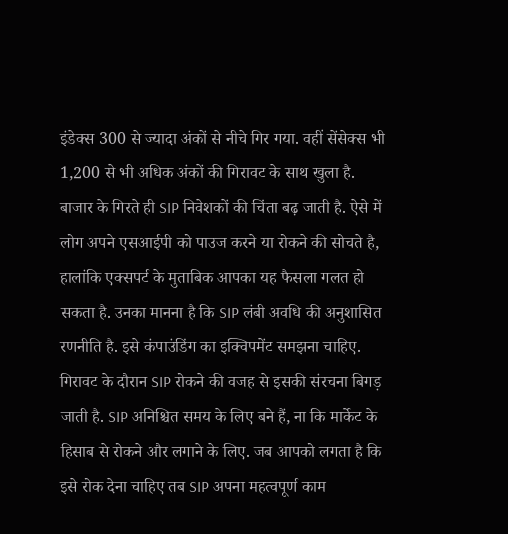इंडेक्स 300 से ज्यादा अंकों से नीचे गिर गया. वहीं सेंसेक्स भी 1,200 से भी अधिक अंकों की गिरावट के साथ खुला है.
बाजार के गिरते ही SIP निवेशकों की चिंता बढ़ जाती है. ऐसे में लोग अपने एसआईपी को पाउज करने या रोकने की सोचते है, हालांकि एक्सपर्ट के मुताबिक आपका यह फैसला गलत हो सकता है. उनका मानना है कि SIP लंबी अवधि की अनुशासित रणनीति है. इसे कंपाउंडिंग का इक्विपमेंट समझना चाहिए. गिरावट के दौरान SIP रोकने की वजह से इसकी संरचना बिगड़ जाती है. SIP अनिश्चित समय के लिए बने हैं, ना कि मार्केट के हिसाब से रोकने और लगाने के लिए. जब आपको लगता है कि इसे रोक देना चाहिए तब SIP अपना महत्वपूर्ण काम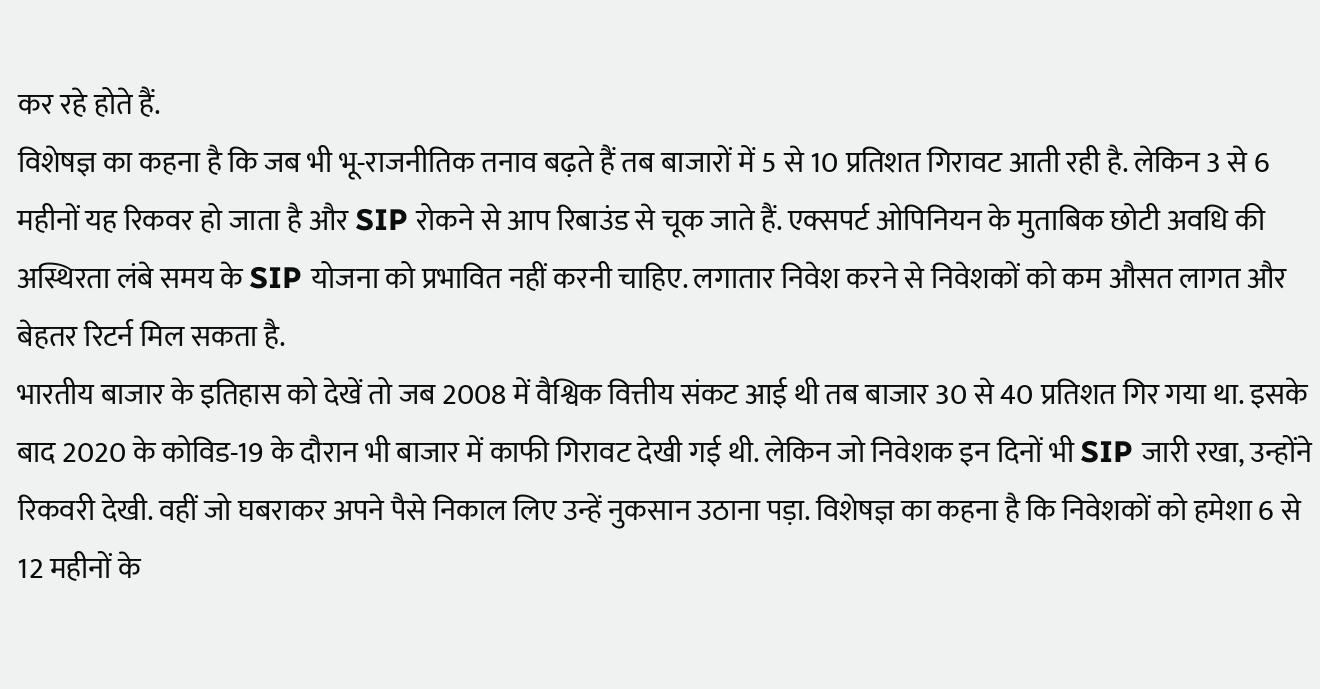कर रहे होते हैं.
विशेषज्ञ का कहना है कि जब भी भू-राजनीतिक तनाव बढ़ते हैं तब बाजारों में 5 से 10 प्रतिशत गिरावट आती रही है. लेकिन 3 से 6 महीनों यह रिकवर हो जाता है और SIP रोकने से आप रिबाउंड से चूक जाते हैं. एक्सपर्ट ओपिनियन के मुताबिक छोटी अवधि की अस्थिरता लंबे समय के SIP योजना को प्रभावित नहीं करनी चाहिए. लगातार निवेश करने से निवेशकों को कम औसत लागत और बेहतर रिटर्न मिल सकता है.
भारतीय बाजार के इतिहास को देखें तो जब 2008 में वैश्विक वित्तीय संकट आई थी तब बाजार 30 से 40 प्रतिशत गिर गया था. इसके बाद 2020 के कोविड-19 के दौरान भी बाजार में काफी गिरावट देखी गई थी. लेकिन जो निवेशक इन दिनों भी SIP जारी रखा, उन्होंने रिकवरी देखी. वहीं जो घबराकर अपने पैसे निकाल लिए उन्हें नुकसान उठाना पड़ा. विशेषज्ञ का कहना है कि निवेशकों को हमेशा 6 से 12 महीनों के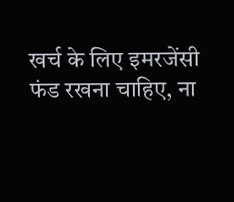खर्च के लिए इमरजेंसी फंड रखना चाहिए, ना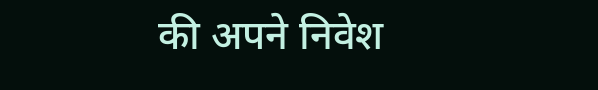की अपने निवेश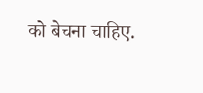को बेचना चाहिए.